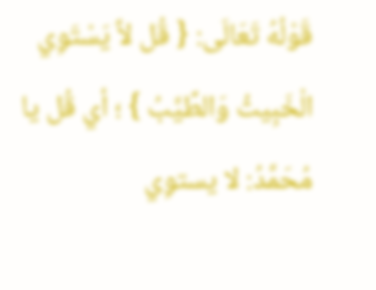قَوْلُهُ تَعَالَى: { قُل لاَّ يَسْتَوِي الْخَبِيثُ وَالطَّيِّبُ } ؛ أي قُل يا مُحَمَّدُ: لا يستوِي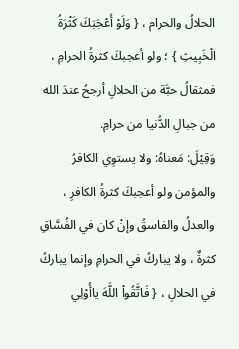الحلالُ والحرام ، { وَلَوْ أَعْجَبَكَ كَثْرَةُ الْخَبِيثِ } ؛ ولو أعجبكَ كثرةُ الحرامِ ، فمثقالُ حبَّة من الحلالِ أرجحُ عندَ الله من جبالِ الدُّنيا من حرامِ.
وَقِيْلَ: مَعناهُ: ولا يستوِي الكافرُ والمؤمن ولو أعجبكَ كثرةُ الكافرِ ، والعدلُ والفاسقُ وإنْ كان في الفُسَّاقِ كثرةٌ ، ولا يباركُ في الحرامِ وإنما يباركُ في الحلالِ ، { فَاتَّقُواْ اللَّهَ ياأُوْلِي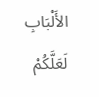الأَلْبَابِ لَعَلَّكُمْ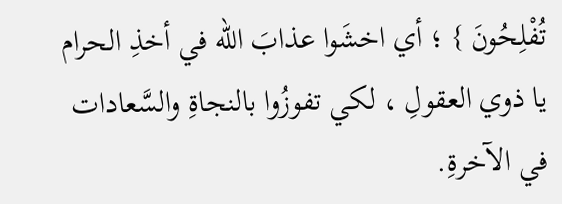تُفْلِحُونَ } ؛ أي اخشَوا عذابَ الله في أخذِ الحرام يا ذوي العقولِ ، لكي تفوزُوا بالنجاةِ والسَّعادات في الآخرةِ.